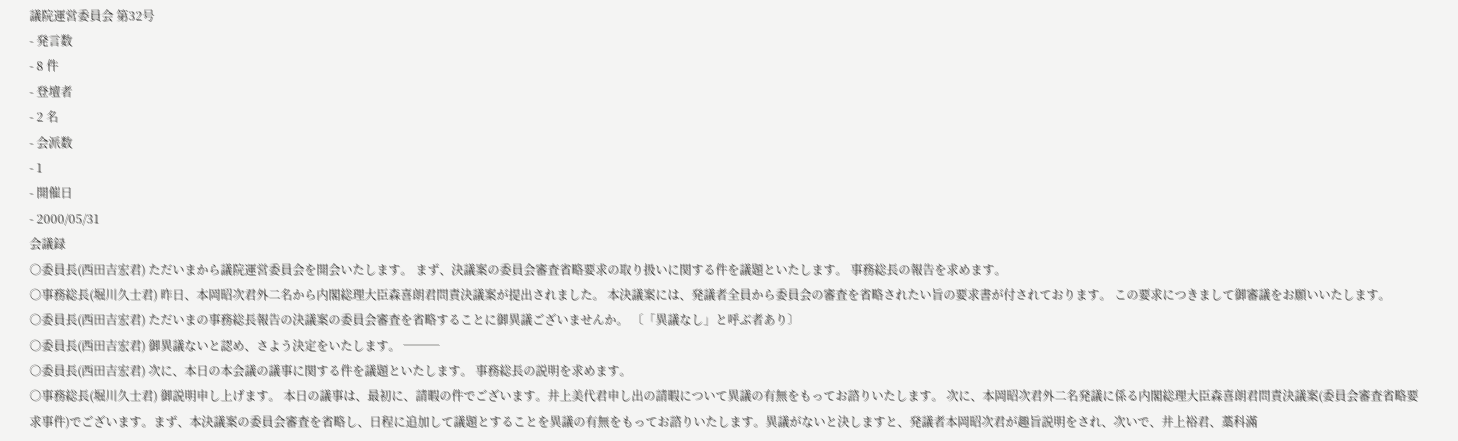議院運営委員会 第32号
- 発言数
- 8 件
- 登壇者
- 2 名
- 会派数
- 1
- 開催日
- 2000/05/31
会議録
○委員長(西田吉宏君) ただいまから議院運営委員会を開会いたします。 まず、決議案の委員会審査省略要求の取り扱いに関する件を議題といたします。 事務総長の報告を求めます。
○事務総長(堀川久士君) 昨日、本岡昭次君外二名から内閣総理大臣森喜朗君問責決議案が提出されました。 本決議案には、発議者全員から委員会の審査を省略されたい旨の要求書が付されております。 この要求につきまして御審議をお願いいたします。
○委員長(西田吉宏君) ただいまの事務総長報告の決議案の委員会審査を省略することに御異議ございませんか。 〔「異議なし」と呼ぶ者あり〕
○委員長(西田吉宏君) 御異議ないと認め、さよう決定をいたします。 ───
○委員長(西田吉宏君) 次に、本日の本会議の議事に関する件を議題といたします。 事務総長の説明を求めます。
○事務総長(堀川久士君) 御説明申し上げます。 本日の議事は、最初に、請暇の件でございます。井上美代君申し出の請暇について異議の有無をもってお諮りいたします。 次に、本岡昭次君外二名発議に係る内閣総理大臣森喜朗君問責決議案(委員会審査省略要求事件)でございます。まず、本決議案の委員会審査を省略し、日程に追加して議題とすることを異議の有無をもってお諮りいたします。異議がないと決しますと、発議者本岡昭次君が趣旨説明をされ、次いで、井上裕君、藁科滿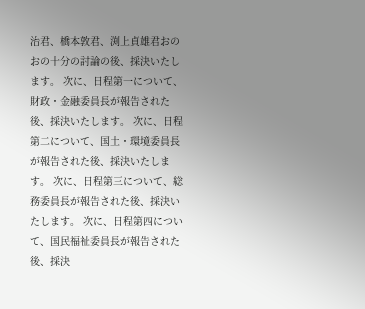治君、橋本敦君、渕上貞雄君おのおの十分の討論の後、採決いたします。 次に、日程第一について、財政・金融委員長が報告された後、採決いたします。 次に、日程第二について、国土・環境委員長が報告された後、採決いたします。 次に、日程第三について、総務委員長が報告された後、採決いたします。 次に、日程第四について、国民福祉委員長が報告された後、採決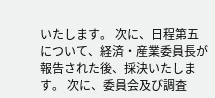いたします。 次に、日程第五について、経済・産業委員長が報告された後、採決いたします。 次に、委員会及び調査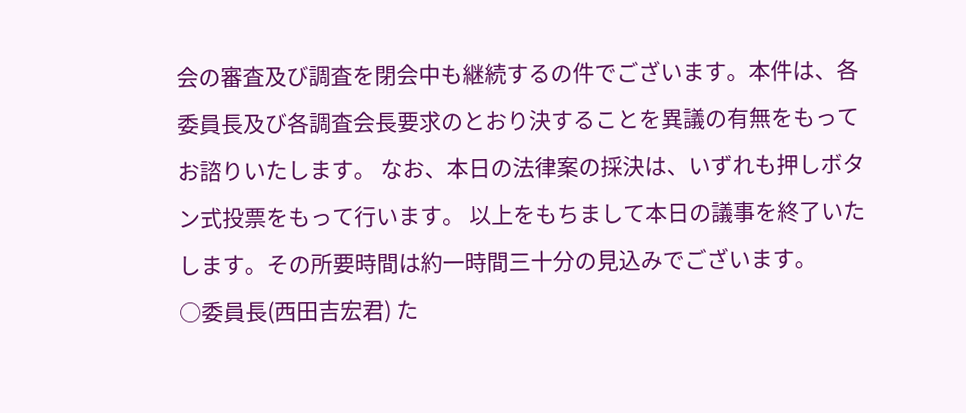会の審査及び調査を閉会中も継続するの件でございます。本件は、各委員長及び各調査会長要求のとおり決することを異議の有無をもってお諮りいたします。 なお、本日の法律案の採決は、いずれも押しボタン式投票をもって行います。 以上をもちまして本日の議事を終了いたします。その所要時間は約一時間三十分の見込みでございます。
○委員長(西田吉宏君) た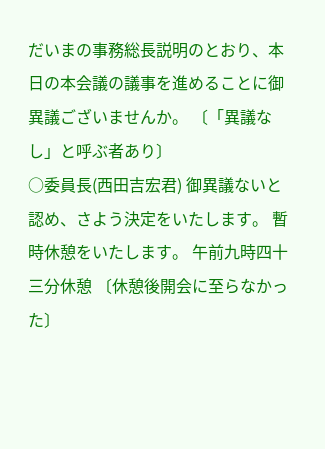だいまの事務総長説明のとおり、本日の本会議の議事を進めることに御異議ございませんか。 〔「異議なし」と呼ぶ者あり〕
○委員長(西田吉宏君) 御異議ないと認め、さよう決定をいたします。 暫時休憩をいたします。 午前九時四十三分休憩 〔休憩後開会に至らなかった〕